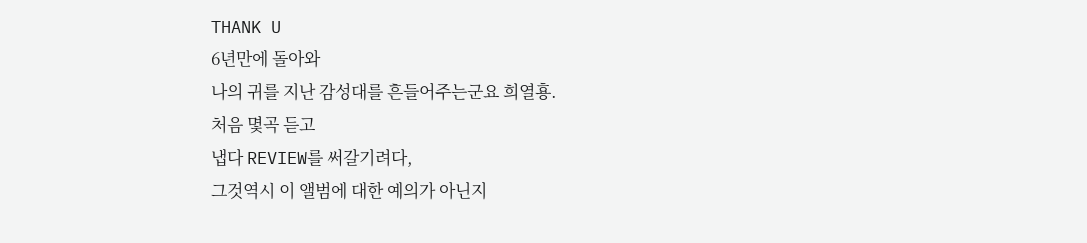THANK U
6년만에 돌아와
나의 귀를 지난 감성대를 흔들어주는군요 희열횽.
처음 몇곡 듣고
냅다 REVIEW를 써갈기려다,
그것역시 이 앨범에 대한 예의가 아닌지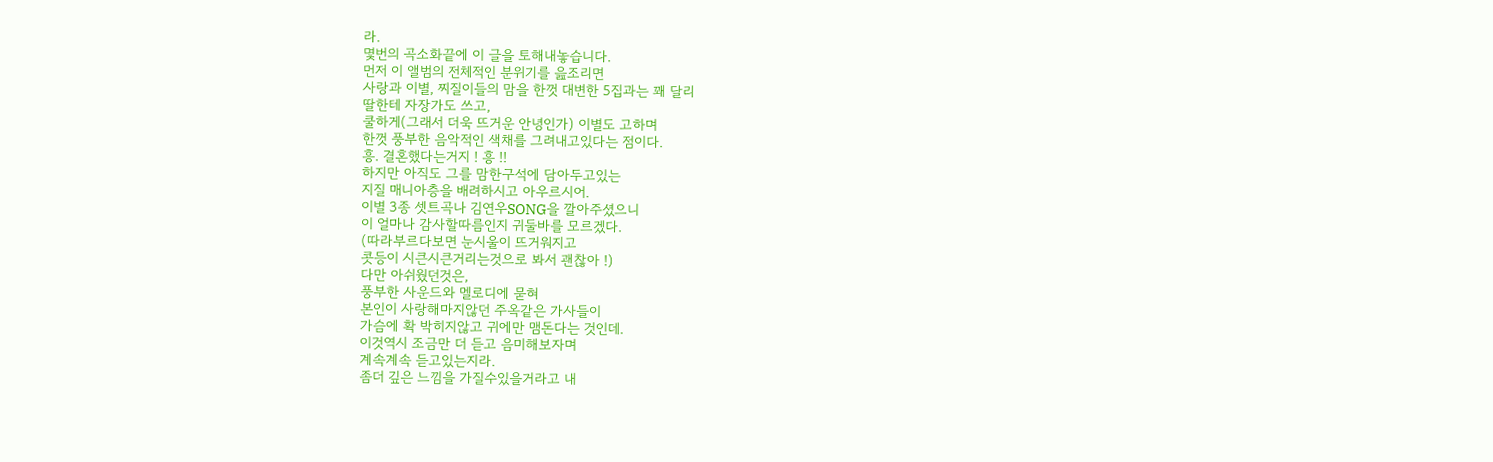라.
몇번의 곡소화끝에 이 글을 토해내놓습니다.
먼저 이 앨범의 전체적인 분위기를 읊조리면
사랑과 이별, 찌질이들의 맘을 한껏 대변한 5집과는 꽤 달리
딸한테 자장가도 쓰고,
쿨하게(그래서 더욱 뜨거운 안녕인가) 이별도 고하며
한껏 풍부한 음악적인 색채를 그려내고있다는 점이다.
흥. 결혼했다는거지 ! 흥 !!
하지만 아직도 그를 맘한구석에 담아두고있는
지질 매니아층을 배려하시고 아우르시어.
이별 3종 셋트곡나 김연우SONG을 깔아주셨으니
이 얼마나 감사할따름인지 귀둘바를 모르겠다.
(따라부르다보면 눈시울이 뜨거워지고
콧등이 시큰시큰거리는것으로 봐서 괜찮아 !)
다만 아쉬웠던것은,
풍부한 사운드와 멜로디에 묻혀
본인이 사랑해마지않던 주옥같은 가사들이
가슴에 확 박히지않고 귀에만 맴돈다는 것인데.
이것역시 조금만 더 듣고 음미해보자며
계속계속 듣고있는지라.
좀더 깊은 느낌을 가질수있을거라고 내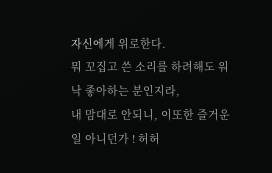자신에게 위로한다.
뭐 꼬집고 쓴 소리를 하려해도 워낙 좋아하는 분인지라,
내 맘대로 안되니, 이또한 즐거운 일 아니던가 ! 허허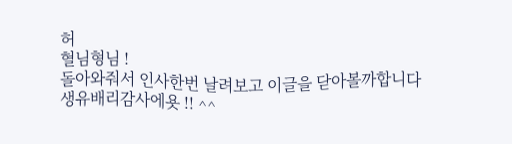허
혈님형님 !
돌아와줘서 인사한번 날려보고 이글을 닫아볼까합니다
생유배리감사에욧 !! ^^